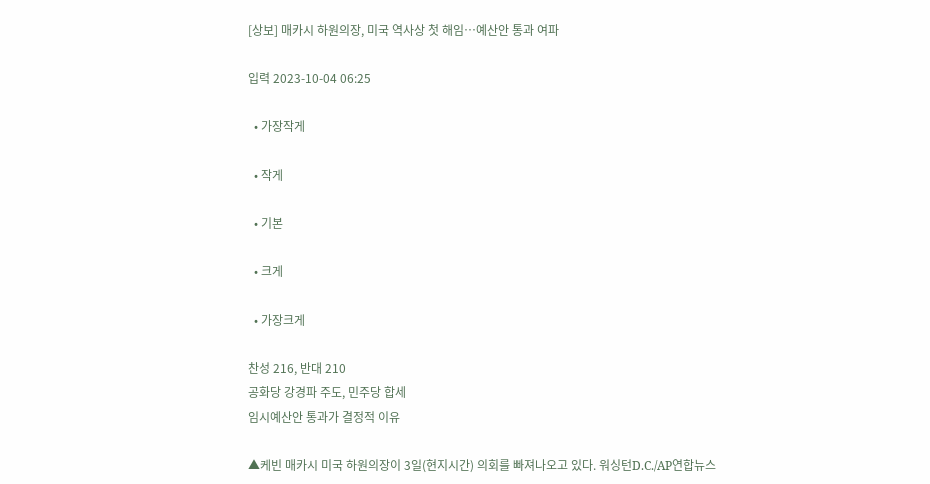[상보] 매카시 하원의장, 미국 역사상 첫 해임…예산안 통과 여파

입력 2023-10-04 06:25

  • 가장작게

  • 작게

  • 기본

  • 크게

  • 가장크게

찬성 216, 반대 210
공화당 강경파 주도, 민주당 합세
임시예산안 통과가 결정적 이유

▲케빈 매카시 미국 하원의장이 3일(현지시간) 의회를 빠져나오고 있다. 워싱턴D.C./AP연합뉴스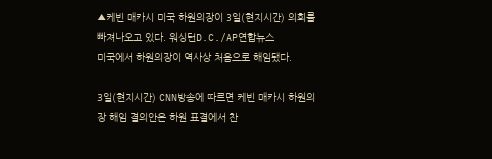▲케빈 매카시 미국 하원의장이 3일(현지시간) 의회를 빠져나오고 있다. 워싱턴D.C./AP연합뉴스
미국에서 하원의장이 역사상 처음으로 해임됐다.

3일(현지시간) CNN방송에 따르면 케빈 매카시 하원의장 해임 결의안은 하원 표결에서 찬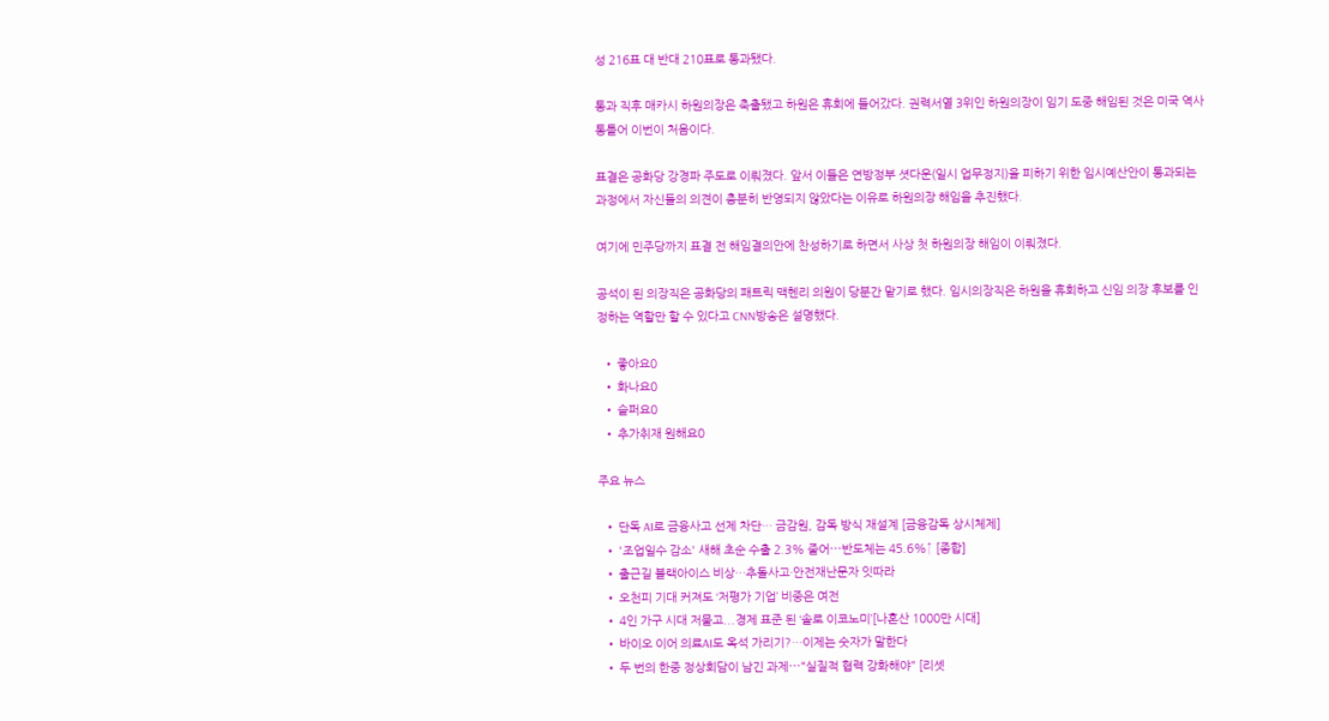성 216표 대 반대 210표로 통과됐다.

통과 직후 매카시 하원의장은 축출됐고 하원은 휴회에 들어갔다. 권력서열 3위인 하원의장이 임기 도중 해임된 것은 미국 역사 통틀어 이번이 처음이다.

표결은 공화당 강경파 주도로 이뤄졌다. 앞서 이들은 연방정부 셧다운(일시 업무정지)을 피하기 위한 임시예산안이 통과되는 과정에서 자신들의 의견이 충분히 반영되지 않았다는 이유로 하원의장 해임을 추진했다.

여기에 민주당까지 표결 전 해임결의안에 찬성하기로 하면서 사상 첫 하원의장 해임이 이뤄졌다.

공석이 된 의장직은 공화당의 패트릭 맥헨리 의원이 당분간 맡기로 했다. 임시의장직은 하원을 휴회하고 신임 의장 후보를 인정하는 역할만 할 수 있다고 CNN방송은 설명했다.

  • 좋아요0
  • 화나요0
  • 슬퍼요0
  • 추가취재 원해요0

주요 뉴스

  • 단독 AI로 금융사고 선제 차단… 금감원, 감독 방식 재설계 [금융감독 상시체제]
  • '조업일수 감소' 새해 초순 수출 2.3% 줄어⋯반도체는 45.6%↑ [종합]
  • 출근길 블랙아이스 비상…추돌사고·안전재난문자 잇따라
  • 오천피 기대 커져도 ‘저평가 기업’ 비중은 여전
  • 4인 가구 시대 저물고...경제 표준 된 ‘솔로 이코노미’[나혼산 1000만 시대]
  • 바이오 이어 의료AI도 옥석 가리기?…이제는 숫자가 말한다
  • 두 번의 한중 정상회담이 남긴 과제⋯"실질적 협력 강화해야" [리셋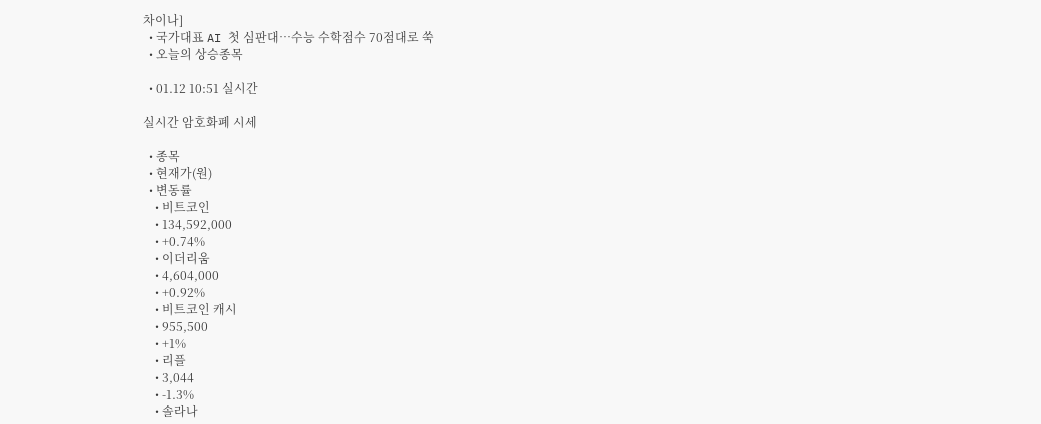차이나]
  • 국가대표 AI 첫 심판대…수능 수학점수 70점대로 쑥
  • 오늘의 상승종목

  • 01.12 10:51 실시간

실시간 암호화폐 시세

  • 종목
  • 현재가(원)
  • 변동률
    • 비트코인
    • 134,592,000
    • +0.74%
    • 이더리움
    • 4,604,000
    • +0.92%
    • 비트코인 캐시
    • 955,500
    • +1%
    • 리플
    • 3,044
    • -1.3%
    • 솔라나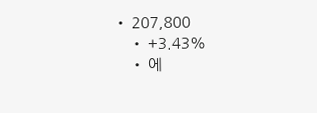• 207,800
    • +3.43%
    • 에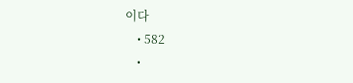이다
    • 582
    •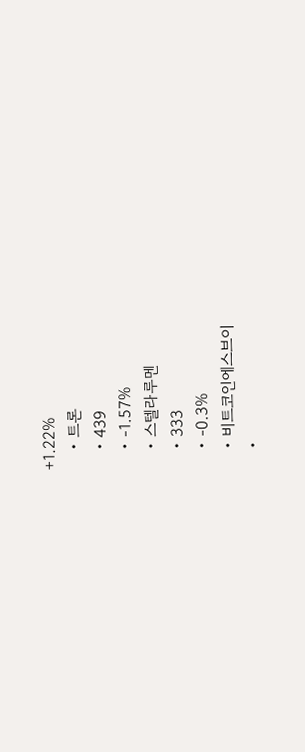+1.22%
    • 트론
    • 439
    • -1.57%
    • 스텔라루멘
    • 333
    • -0.3%
    • 비트코인에스브이
    •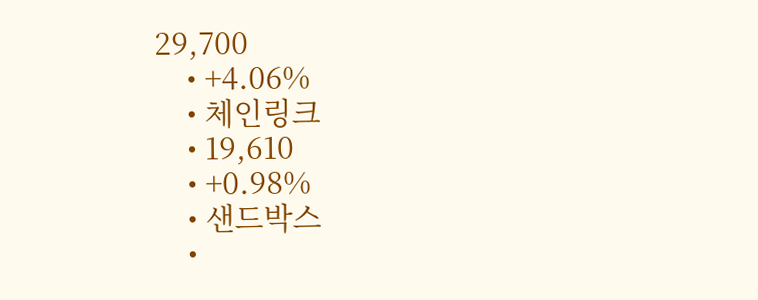29,700
    • +4.06%
    • 체인링크
    • 19,610
    • +0.98%
    • 샌드박스
    •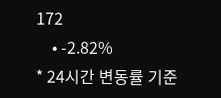172
    • -2.82%
* 24시간 변동률 기준